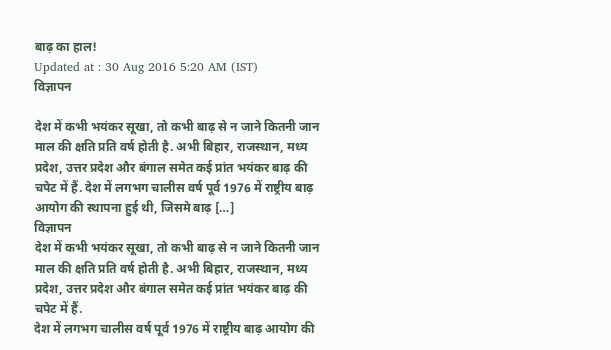बाढ़ का हाल!
Updated at : 30 Aug 2016 5:20 AM (IST)
विज्ञापन

देश में कभी भयंकर सूखा, तो कभी बाढ़ से न जाने कितनी जान माल की क्षति प्रति वर्ष होती है. अभी बिहार, राजस्थान, मध्य प्रदेश, उत्तर प्रदेश और बंगाल समेत कई प्रांत भयंकर बाढ़ की चपेट में हैं. देश में लगभग चालीस वर्ष पूर्व 1976 में राष्ट्रीय बाढ़ आयोग की स्थापना हुई थी, जिसमे बाढ़ […]
विज्ञापन
देश में कभी भयंकर सूखा, तो कभी बाढ़ से न जाने कितनी जान माल की क्षति प्रति वर्ष होती है. अभी बिहार, राजस्थान, मध्य प्रदेश, उत्तर प्रदेश और बंगाल समेत कई प्रांत भयंकर बाढ़ की चपेट में हैं.
देश में लगभग चालीस वर्ष पूर्व 1976 में राष्ट्रीय बाढ़ आयोग की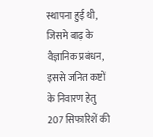स्थापना हुई थी, जिसमे बाढ़ के वैज्ञानिक प्रबंधन, इससे जनित कष्टों के निवारण हेतु 207 सिफारिशें की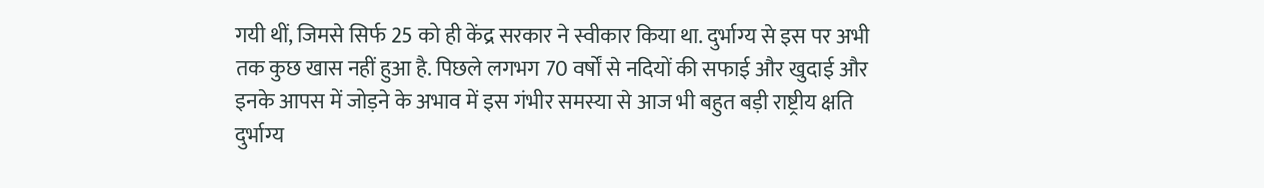गयी थीं, जिमसे सिर्फ 25 को ही केंद्र सरकार ने स्वीकार किया था. दुर्भाग्य से इस पर अभी तक कुछ खास नहीं हुआ है. पिछले लगभग 70 वर्षों से नदियों की सफाई और खुदाई और इनके आपस में जोड़ने के अभाव में इस गंभीर समस्या से आज भी बहुत बड़ी राष्ट्रीय क्षति दुर्भाग्य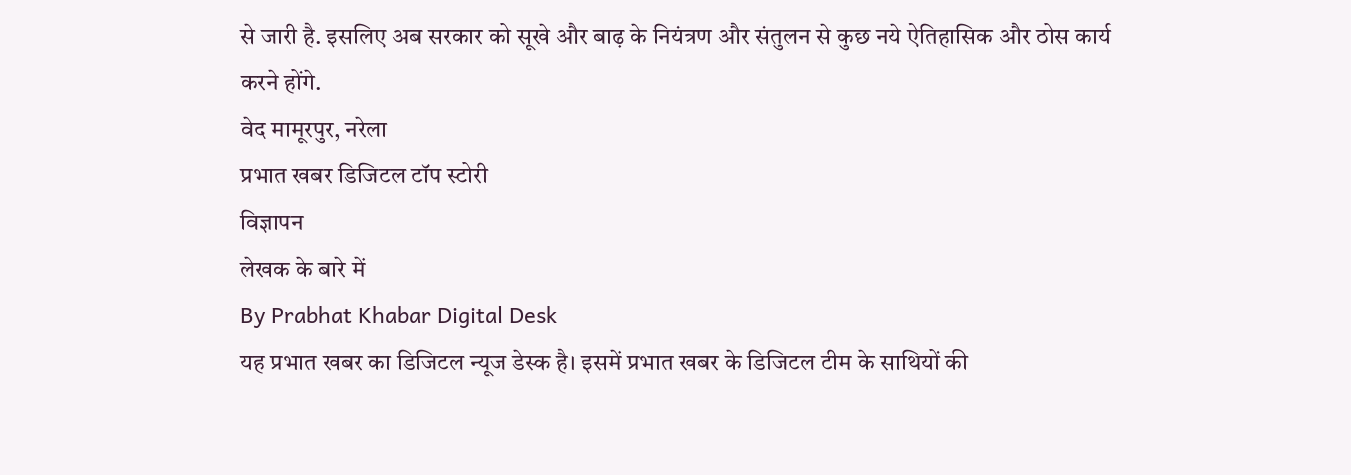से जारी है. इसलिए अब सरकार को सूखे और बाढ़ के नियंत्रण और संतुलन से कुछ नये ऐतिहासिक और ठोस कार्य करने होंगे.
वेद मामूरपुर, नरेला
प्रभात खबर डिजिटल टॉप स्टोरी
विज्ञापन
लेखक के बारे में
By Prabhat Khabar Digital Desk
यह प्रभात खबर का डिजिटल न्यूज डेस्क है। इसमें प्रभात खबर के डिजिटल टीम के साथियों की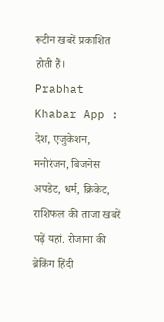रूटीन खबरें प्रकाशित होती हैं।
Prabhat Khabar App :
देश, एजुकेशन, मनोरंजन, बिजनेस अपडेट, धर्म, क्रिकेट, राशिफल की ताजा खबरें पढ़ें यहां. रोजाना की ब्रेकिंग हिंदी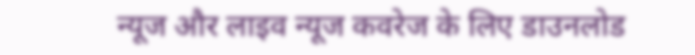न्यूज और लाइव न्यूज कवरेज के लिए डाउनलोड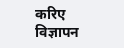करिए
विज्ञापन